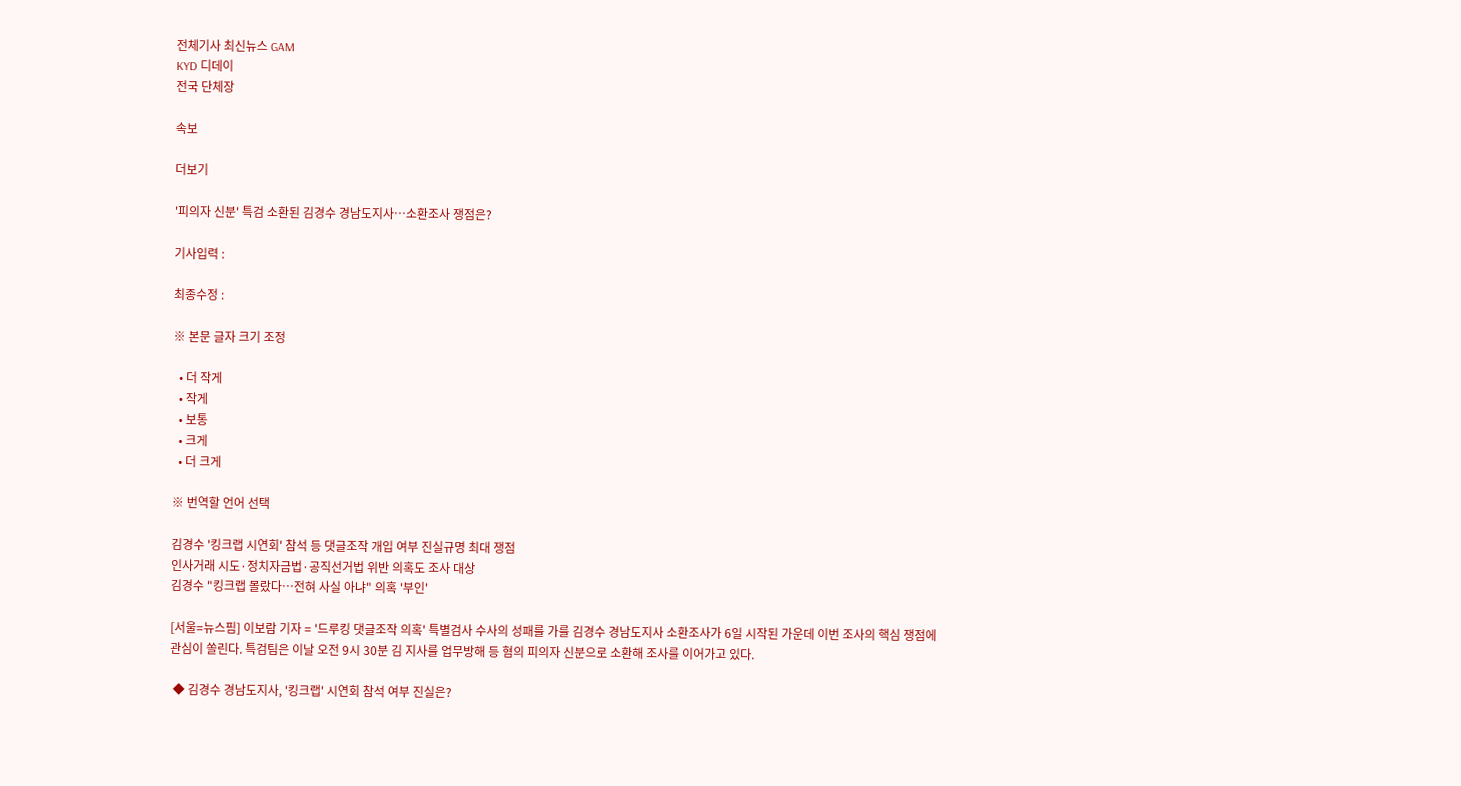전체기사 최신뉴스 GAM
KYD 디데이
전국 단체장

속보

더보기

'피의자 신분' 특검 소환된 김경수 경남도지사…소환조사 쟁점은?

기사입력 :

최종수정 :

※ 본문 글자 크기 조정

  • 더 작게
  • 작게
  • 보통
  • 크게
  • 더 크게

※ 번역할 언어 선택

김경수 '킹크랩 시연회' 참석 등 댓글조작 개입 여부 진실규명 최대 쟁점
인사거래 시도·정치자금법·공직선거법 위반 의혹도 조사 대상
김경수 "킹크랩 몰랐다…전혀 사실 아냐" 의혹 '부인'

[서울=뉴스핌] 이보람 기자 = '드루킹 댓글조작 의혹' 특별검사 수사의 성패를 가를 김경수 경남도지사 소환조사가 6일 시작된 가운데 이번 조사의 핵심 쟁점에 관심이 쏠린다. 특검팀은 이날 오전 9시 30분 김 지사를 업무방해 등 혐의 피의자 신분으로 소환해 조사를 이어가고 있다.

 ◆ 김경수 경남도지사, '킹크랩' 시연회 참석 여부 진실은?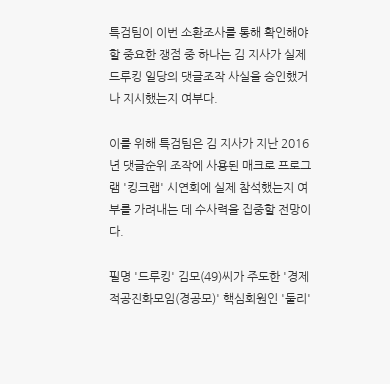특검팀이 이번 소환조사를 통해 확인해야 할 중요한 쟁점 중 하나는 김 지사가 실제 드루킹 일당의 댓글조작 사실을 승인했거나 지시했는지 여부다.

이를 위해 특검팀은 김 지사가 지난 2016년 댓글순위 조작에 사용된 매크로 프로그램 '킹크랩' 시연회에 실제 참석했는지 여부를 가려내는 데 수사력을 집중할 전망이다.

필명 '드루킹' 김모(49)씨가 주도한 '경제적공진화모임(경공모)' 핵심회원인 '둘리'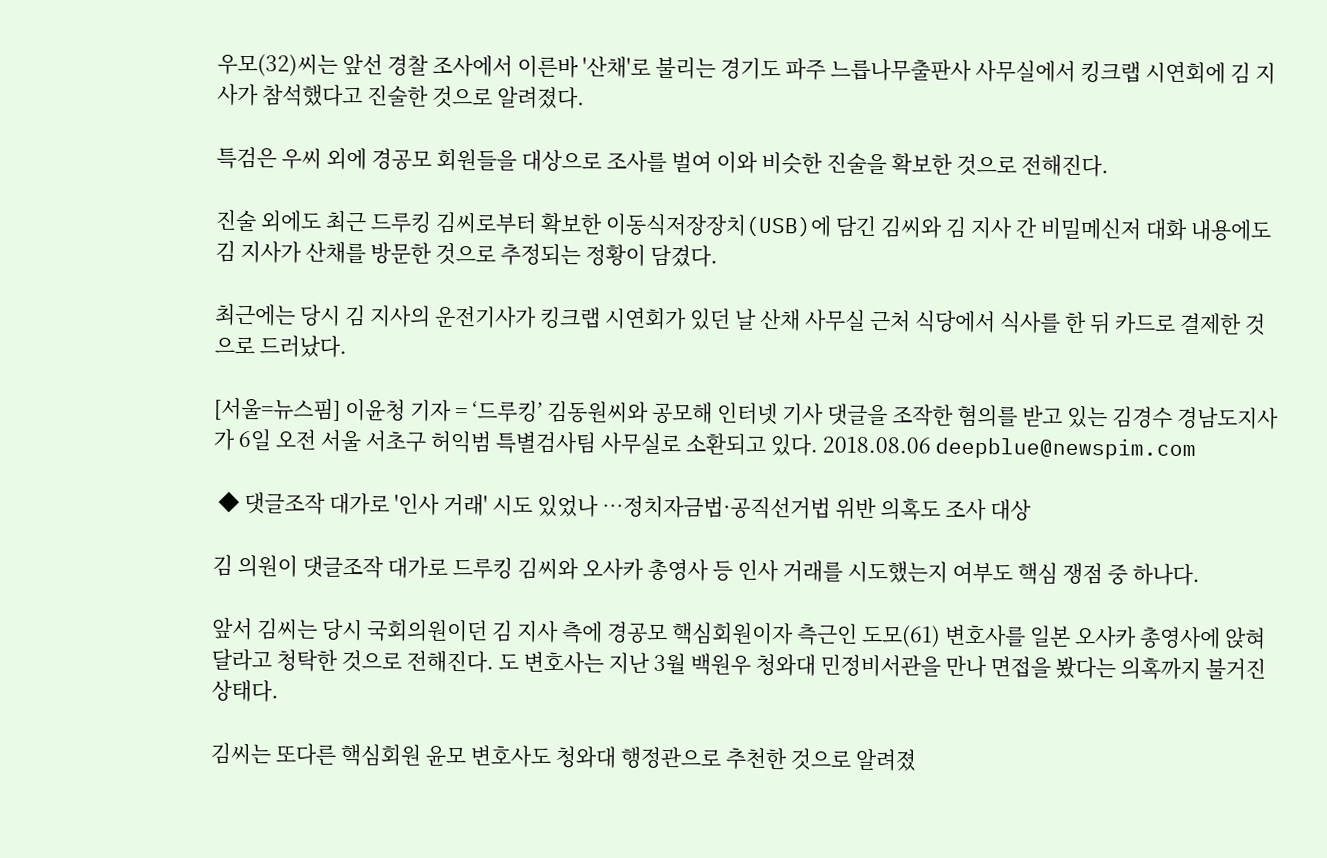우모(32)씨는 앞선 경찰 조사에서 이른바 '산채'로 불리는 경기도 파주 느릅나무출판사 사무실에서 킹크랩 시연회에 김 지사가 참석했다고 진술한 것으로 알려졌다.

특검은 우씨 외에 경공모 회원들을 대상으로 조사를 벌여 이와 비슷한 진술을 확보한 것으로 전해진다.

진술 외에도 최근 드루킹 김씨로부터 확보한 이동식저장장치(USB)에 담긴 김씨와 김 지사 간 비밀메신저 대화 내용에도 김 지사가 산채를 방문한 것으로 추정되는 정황이 담겼다.

최근에는 당시 김 지사의 운전기사가 킹크랩 시연회가 있던 날 산채 사무실 근처 식당에서 식사를 한 뒤 카드로 결제한 것으로 드러났다.

[서울=뉴스핌] 이윤청 기자 = ‘드루킹’ 김동원씨와 공모해 인터넷 기사 댓글을 조작한 혐의를 받고 있는 김경수 경남도지사가 6일 오전 서울 서초구 허익범 특별검사팀 사무실로 소환되고 있다. 2018.08.06 deepblue@newspim.com

 ◆ 댓글조작 대가로 '인사 거래' 시도 있었나 …정치자금법·공직선거법 위반 의혹도 조사 대상

김 의원이 댓글조작 대가로 드루킹 김씨와 오사카 총영사 등 인사 거래를 시도했는지 여부도 핵심 쟁점 중 하나다.

앞서 김씨는 당시 국회의원이던 김 지사 측에 경공모 핵심회원이자 측근인 도모(61) 변호사를 일본 오사카 총영사에 앉혀달라고 청탁한 것으로 전해진다. 도 변호사는 지난 3월 백원우 청와대 민정비서관을 만나 면접을 봤다는 의혹까지 불거진 상태다.

김씨는 또다른 핵심회원 윤모 변호사도 청와대 행정관으로 추천한 것으로 알려졌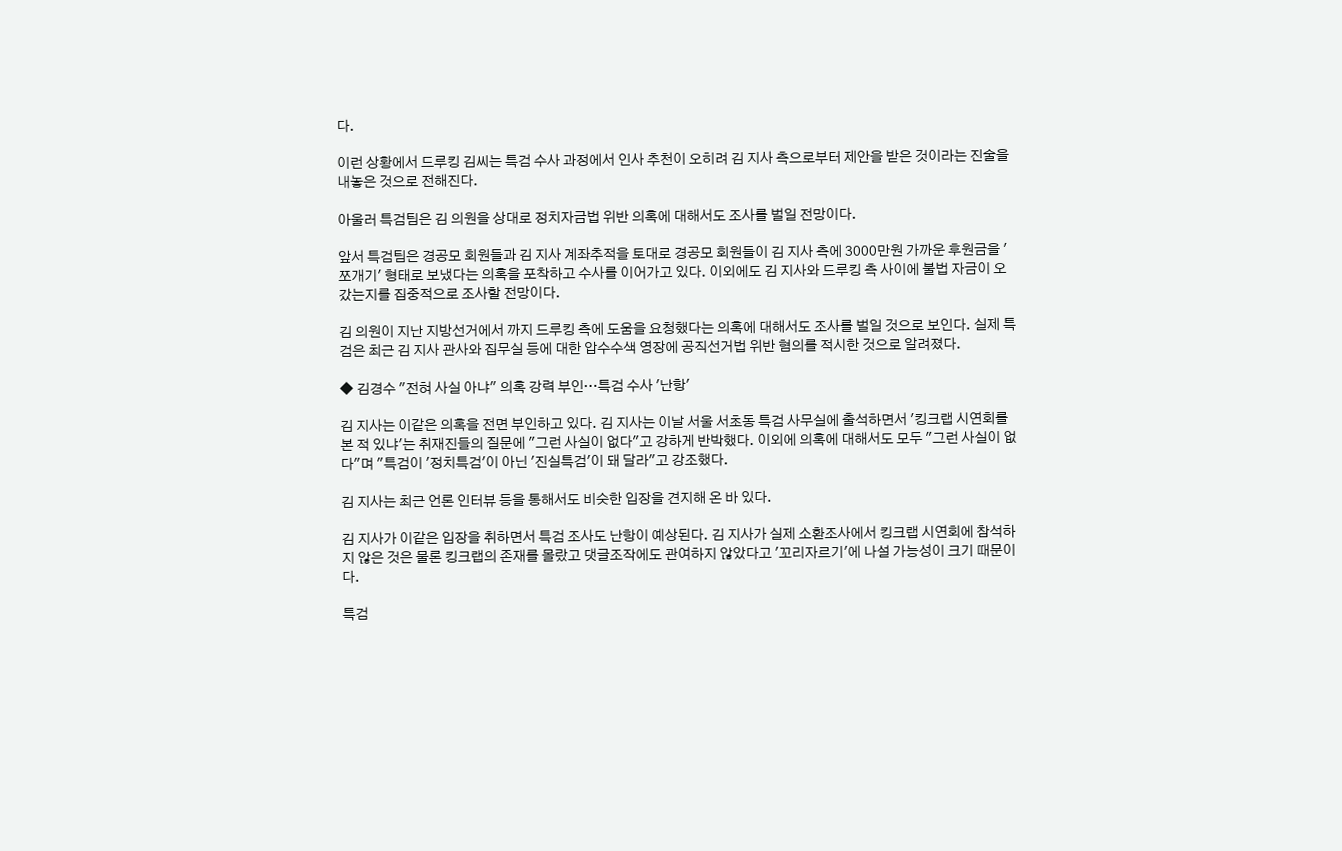다.

이런 상황에서 드루킹 김씨는 특검 수사 과정에서 인사 추천이 오히려 김 지사 측으로부터 제안을 받은 것이라는 진술을 내놓은 것으로 전해진다.

아울러 특검팀은 김 의원을 상대로 정치자금법 위반 의혹에 대해서도 조사를 벌일 전망이다.

앞서 특검팀은 경공모 회원들과 김 지사 계좌추적을 토대로 경공모 회원들이 김 지사 측에 3000만원 가까운 후원금을 '쪼개기' 형태로 보냈다는 의혹을 포착하고 수사를 이어가고 있다. 이외에도 김 지사와 드루킹 측 사이에 불법 자금이 오갔는지를 집중적으로 조사할 전망이다.

김 의원이 지난 지방선거에서 까지 드루킹 측에 도움을 요청했다는 의혹에 대해서도 조사를 벌일 것으로 보인다. 실제 특검은 최근 김 지사 관사와 집무실 등에 대한 압수수색 영장에 공직선거법 위반 혐의를 적시한 것으로 알려졌다.

◆ 김경수 "전혀 사실 아냐" 의혹 강력 부인…특검 수사 '난항'

김 지사는 이같은 의혹을 전면 부인하고 있다. 김 지사는 이날 서울 서초동 특검 사무실에 출석하면서 '킹크랩 시연회를 본 적 있냐'는 취재진들의 질문에 "그런 사실이 없다"고 강하게 반박했다. 이외에 의혹에 대해서도 모두 "그런 사실이 없다"며 "특검이 '정치특검'이 아닌 '진실특검'이 돼 달라"고 강조했다.

김 지사는 최근 언론 인터뷰 등을 통해서도 비슷한 입장을 견지해 온 바 있다.

김 지사가 이같은 입장을 취하면서 특검 조사도 난항이 예상된다. 김 지사가 실제 소환조사에서 킹크랩 시연회에 참석하지 않은 것은 물론 킹크랩의 존재를 몰랐고 댓글조작에도 관여하지 않았다고 '꼬리자르기'에 나설 가능성이 크기 때문이다.

특검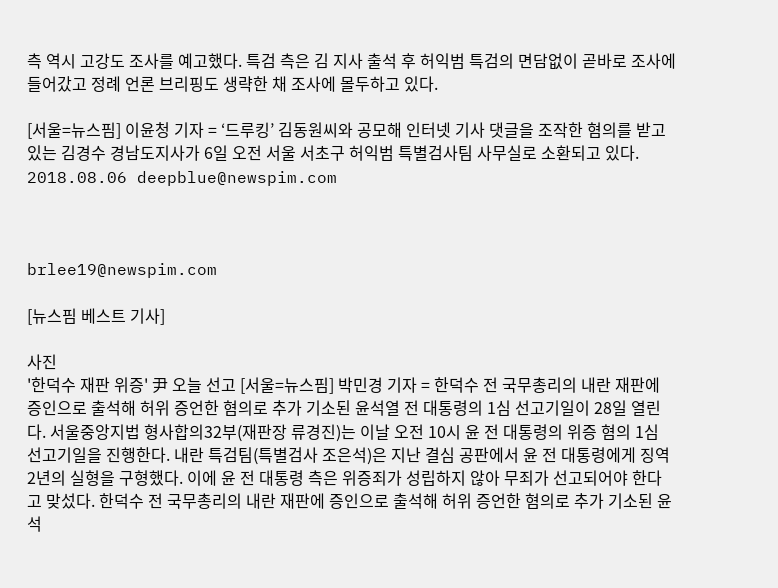측 역시 고강도 조사를 예고했다. 특검 측은 김 지사 출석 후 허익범 특검의 면담없이 곧바로 조사에 들어갔고 정례 언론 브리핑도 생략한 채 조사에 몰두하고 있다.

[서울=뉴스핌] 이윤청 기자 = ‘드루킹’ 김동원씨와 공모해 인터넷 기사 댓글을 조작한 혐의를 받고 있는 김경수 경남도지사가 6일 오전 서울 서초구 허익범 특별검사팀 사무실로 소환되고 있다. 2018.08.06 deepblue@newspim.com



brlee19@newspim.com

[뉴스핌 베스트 기사]

사진
'한덕수 재판 위증' 尹 오늘 선고 [서울=뉴스핌] 박민경 기자 = 한덕수 전 국무총리의 내란 재판에 증인으로 출석해 허위 증언한 혐의로 추가 기소된 윤석열 전 대통령의 1심 선고기일이 28일 열린다. 서울중앙지법 형사합의32부(재판장 류경진)는 이날 오전 10시 윤 전 대통령의 위증 혐의 1심 선고기일을 진행한다. 내란 특검팀(특별검사 조은석)은 지난 결심 공판에서 윤 전 대통령에게 징역 2년의 실형을 구형했다. 이에 윤 전 대통령 측은 위증죄가 성립하지 않아 무죄가 선고되어야 한다고 맞섰다. 한덕수 전 국무총리의 내란 재판에 증인으로 출석해 허위 증언한 혐의로 추가 기소된 윤석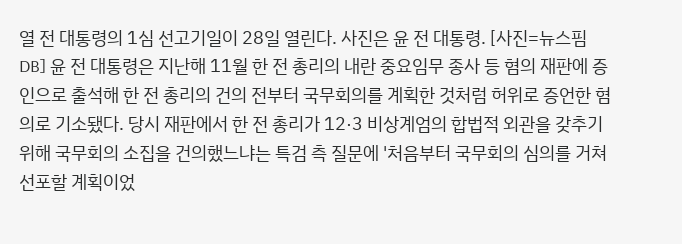열 전 대통령의 1심 선고기일이 28일 열린다. 사진은 윤 전 대통령. [사진=뉴스핌DB] 윤 전 대통령은 지난해 11월 한 전 총리의 내란 중요임무 종사 등 혐의 재판에 증인으로 출석해 한 전 총리의 건의 전부터 국무회의를 계획한 것처럼 허위로 증언한 혐의로 기소됐다. 당시 재판에서 한 전 총리가 12·3 비상계엄의 합법적 외관을 갖추기 위해 국무회의 소집을 건의했느냐는 특검 측 질문에 '처음부터 국무회의 심의를 거쳐 선포할 계획이었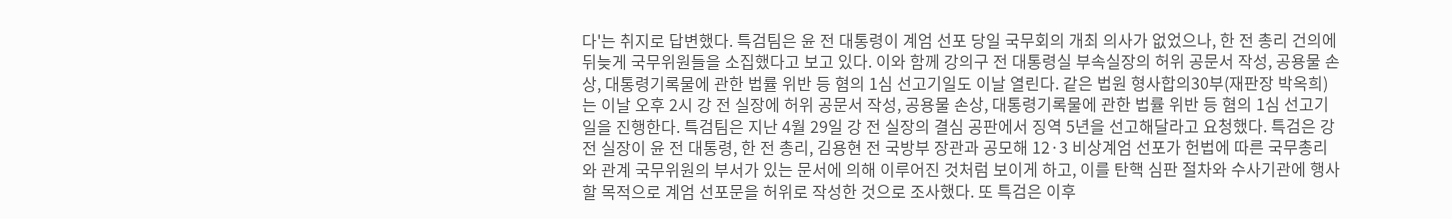다'는 취지로 답변했다. 특검팀은 윤 전 대통령이 계엄 선포 당일 국무회의 개최 의사가 없었으나, 한 전 총리 건의에 뒤늦게 국무위원들을 소집했다고 보고 있다. 이와 함께 강의구 전 대통령실 부속실장의 허위 공문서 작성, 공용물 손상, 대통령기록물에 관한 법률 위반 등 혐의 1심 선고기일도 이날 열린다. 같은 법원 형사합의30부(재판장 박옥희)는 이날 오후 2시 강 전 실장에 허위 공문서 작성, 공용물 손상, 대통령기록물에 관한 법률 위반 등 혐의 1심 선고기일을 진행한다. 특검팀은 지난 4월 29일 강 전 실장의 결심 공판에서 징역 5년을 선고해달라고 요청했다. 특검은 강 전 실장이 윤 전 대통령, 한 전 총리, 김용현 전 국방부 장관과 공모해 12·3 비상계엄 선포가 헌법에 따른 국무총리와 관계 국무위원의 부서가 있는 문서에 의해 이루어진 것처럼 보이게 하고, 이를 탄핵 심판 절차와 수사기관에 행사할 목적으로 계엄 선포문을 허위로 작성한 것으로 조사했다. 또 특검은 이후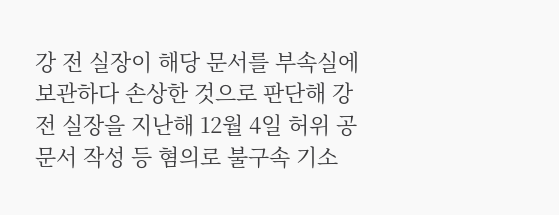강 전 실장이 해당 문서를 부속실에 보관하다 손상한 것으로 판단해 강 전 실장을 지난해 12월 4일 허위 공문서 작성 등 혐의로 불구속 기소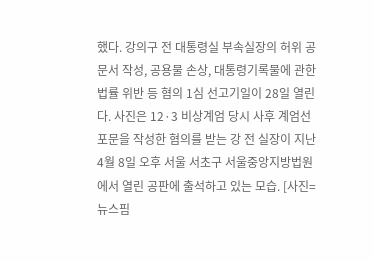했다. 강의구 전 대통령실 부속실장의 허위 공문서 작성, 공용물 손상, 대통령기록물에 관한 법률 위반 등 혐의 1심 선고기일이 28일 열린다. 사진은 12·3 비상계엄 당시 사후 계엄선포문을 작성한 혐의를 받는 강 전 실장이 지난 4월 8일 오후 서울 서초구 서울중앙지방법원에서 열린 공판에 출석하고 있는 모습. [사진=뉴스핌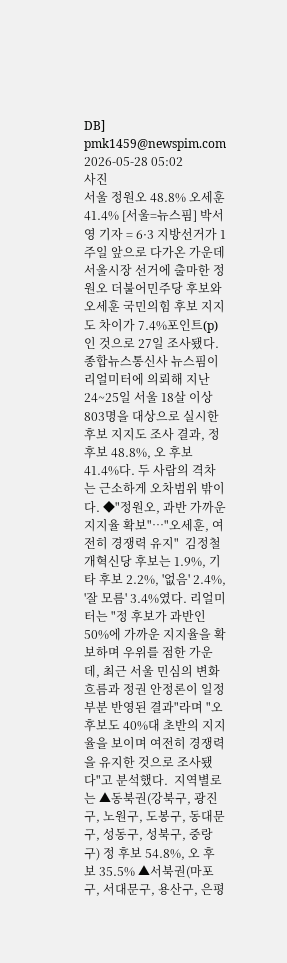DB] pmk1459@newspim.com 2026-05-28 05:02
사진
서울 정원오 48.8% 오세훈 41.4% [서울=뉴스핌] 박서영 기자 = 6·3 지방선거가 1주일 앞으로 다가온 가운데 서울시장 선거에 출마한 정원오 더불어민주당 후보와 오세훈 국민의힘 후보 지지도 차이가 7.4%포인트(p)인 것으로 27일 조사됐다. 종합뉴스통신사 뉴스핌이 리얼미터에 의뢰해 지난 24~25일 서울 18살 이상 803명을 대상으로 실시한 후보 지지도 조사 결과, 정 후보 48.8%, 오 후보 41.4%다. 두 사람의 격차는 근소하게 오차범위 밖이다. ◆"정원오, 과반 가까운 지지율 확보"…"오세훈, 여전히 경쟁력 유지"  김정철 개혁신당 후보는 1.9%, 기타 후보 2.2%, '없음' 2.4%, '잘 모름' 3.4%였다. 리얼미터는 "정 후보가 과반인 50%에 가까운 지지율을 확보하며 우위를 점한 가운데, 최근 서울 민심의 변화 흐름과 정권 안정론이 일정 부분 반영된 결과"라며 "오 후보도 40%대 초반의 지지율을 보이며 여전히 경쟁력을 유지한 것으로 조사됐다"고 분석했다.  지역별로는 ▲동북권(강북구, 광진구, 노원구, 도봉구, 동대문구, 성동구, 성북구, 중랑구) 정 후보 54.8%, 오 후보 35.5% ▲서북권(마포구, 서대문구, 용산구, 은평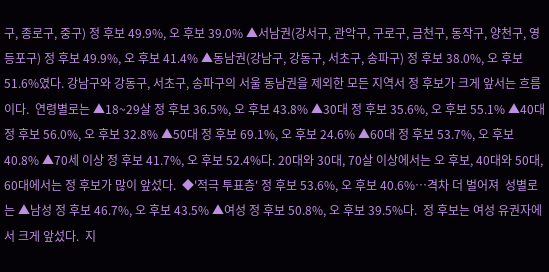구, 종로구, 중구) 정 후보 49.9%, 오 후보 39.0% ▲서남권(강서구, 관악구, 구로구, 금천구, 동작구, 양천구, 영등포구) 정 후보 49.9%, 오 후보 41.4% ▲동남권(강남구, 강동구, 서초구, 송파구) 정 후보 38.0%, 오 후보 51.6%였다. 강남구와 강동구, 서초구, 송파구의 서울 동남권을 제외한 모든 지역서 정 후보가 크게 앞서는 흐름이다.  연령별로는 ▲18~29살 정 후보 36.5%, 오 후보 43.8% ▲30대 정 후보 35.6%, 오 후보 55.1% ▲40대 정 후보 56.0%, 오 후보 32.8% ▲50대 정 후보 69.1%, 오 후보 24.6% ▲60대 정 후보 53.7%, 오 후보 40.8% ▲70세 이상 정 후보 41.7%, 오 후보 52.4%다. 20대와 30대, 70살 이상에서는 오 후보, 40대와 50대, 60대에서는 정 후보가 많이 앞섰다.  ◆'적극 투표층' 정 후보 53.6%, 오 후보 40.6%…격차 더 벌어져  성별로는 ▲남성 정 후보 46.7%, 오 후보 43.5% ▲여성 정 후보 50.8%, 오 후보 39.5%다.  정 후보는 여성 유권자에서 크게 앞섰다.  지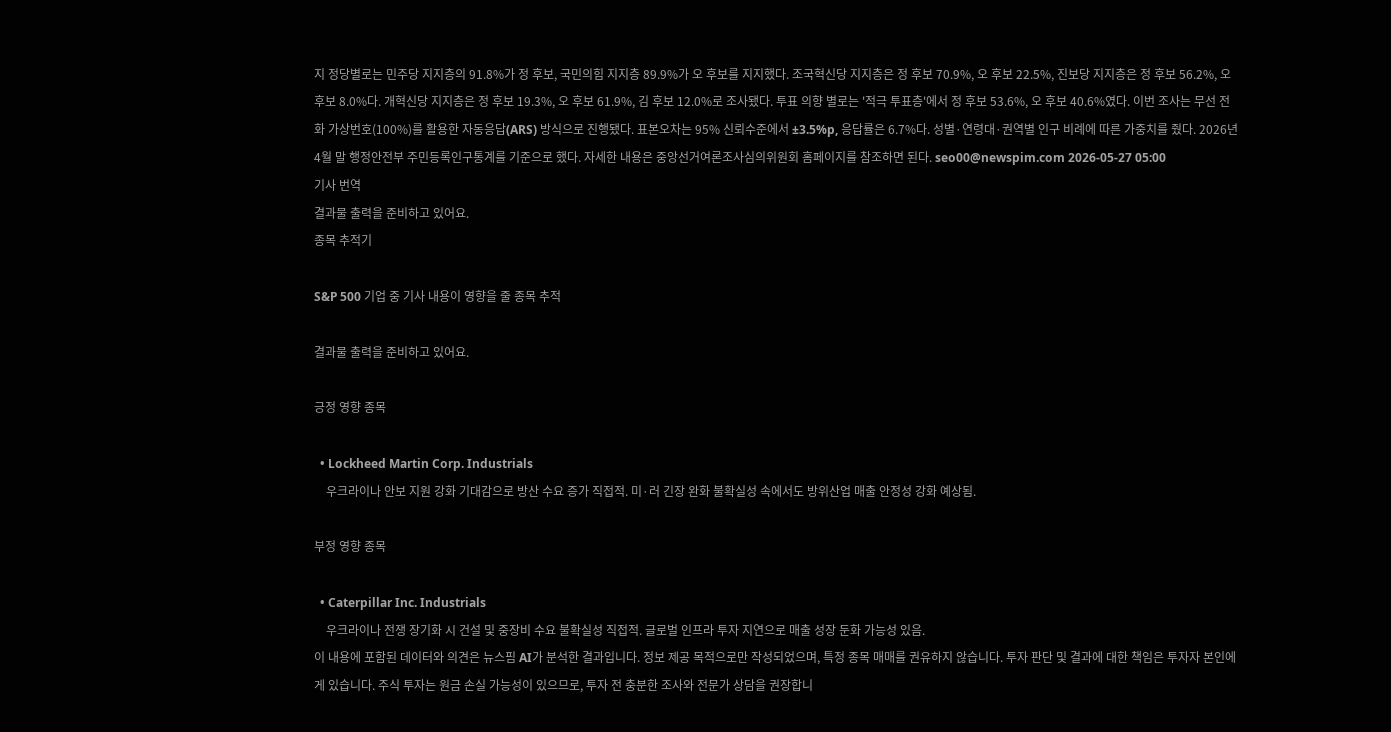지 정당별로는 민주당 지지층의 91.8%가 정 후보, 국민의힘 지지층 89.9%가 오 후보를 지지했다. 조국혁신당 지지층은 정 후보 70.9%, 오 후보 22.5%, 진보당 지지층은 정 후보 56.2%, 오 후보 8.0%다. 개혁신당 지지층은 정 후보 19.3%, 오 후보 61.9%, 김 후보 12.0%로 조사됐다. 투표 의향 별로는 '적극 투표층'에서 정 후보 53.6%, 오 후보 40.6%였다. 이번 조사는 무선 전화 가상번호(100%)를 활용한 자동응답(ARS) 방식으로 진행됐다. 표본오차는 95% 신뢰수준에서 ±3.5%p, 응답률은 6.7%다. 성별·연령대·권역별 인구 비례에 따른 가중치를 줬다. 2026년 4월 말 행정안전부 주민등록인구통계를 기준으로 했다. 자세한 내용은 중앙선거여론조사심의위원회 홈페이지를 참조하면 된다. seo00@newspim.com 2026-05-27 05:00
기사 번역
결과물 출력을 준비하고 있어요.
종목 추적기

S&P 500 기업 중 기사 내용이 영향을 줄 종목 추적

결과물 출력을 준비하고 있어요.

긍정 영향 종목

  • Lockheed Martin Corp. Industrials
    우크라이나 안보 지원 강화 기대감으로 방산 수요 증가 직접적. 미·러 긴장 완화 불확실성 속에서도 방위산업 매출 안정성 강화 예상됨.

부정 영향 종목

  • Caterpillar Inc. Industrials
    우크라이나 전쟁 장기화 시 건설 및 중장비 수요 불확실성 직접적. 글로벌 인프라 투자 지연으로 매출 성장 둔화 가능성 있음.
이 내용에 포함된 데이터와 의견은 뉴스핌 AI가 분석한 결과입니다. 정보 제공 목적으로만 작성되었으며, 특정 종목 매매를 권유하지 않습니다. 투자 판단 및 결과에 대한 책임은 투자자 본인에게 있습니다. 주식 투자는 원금 손실 가능성이 있으므로, 투자 전 충분한 조사와 전문가 상담을 권장합니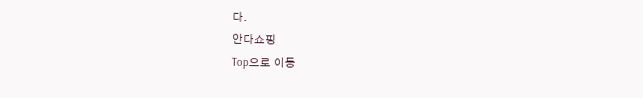다.
안다쇼핑
Top으로 이동